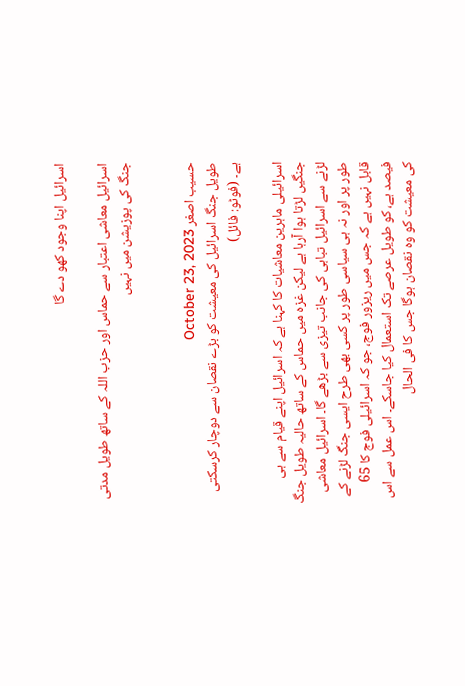اسرائیل اپنا وجود کھو دے گا

اسرائیل معاشی اعتبار سے حماس اور حزب اللہ کے ساتھ طویل مدتی جنگ کی پوزیشن میں نہیں


حسیب اصغر October 23, 2023
طویل جنگ اسرائیل کی معیشت کو بڑے نقصان سے دوچار کرسکتی ہے۔ (فوٹو: فائل)

اسرائیلی ماہرین معاشیات کا کہنا ہے کہ اسرائیل اپنے قیام سے ہی جنگیں لڑتا ہوا آرہا ہے لیکن غزہ میں حماس کے ساتھ حالیہ طویل جنگ لڑنے سے اسرائیل تباہی کی جانب تیزی سے بڑھے گا۔ اسرائیل معاشی طور پر اور نہ ہی سیاسی طور پر کسی بھی طرح ایسی جنگ لڑنے کے قابل نہیں ہے کہ جس میں ریزور فوج، جو کہ اسرائیلی فوج کا 65 فیصد ہے، کو طویل عرصے تک استعمال کیا جاسکے۔ اس عمل سے اس کی معیشت کو وہ نقصان ہوگا جس کا فی الحال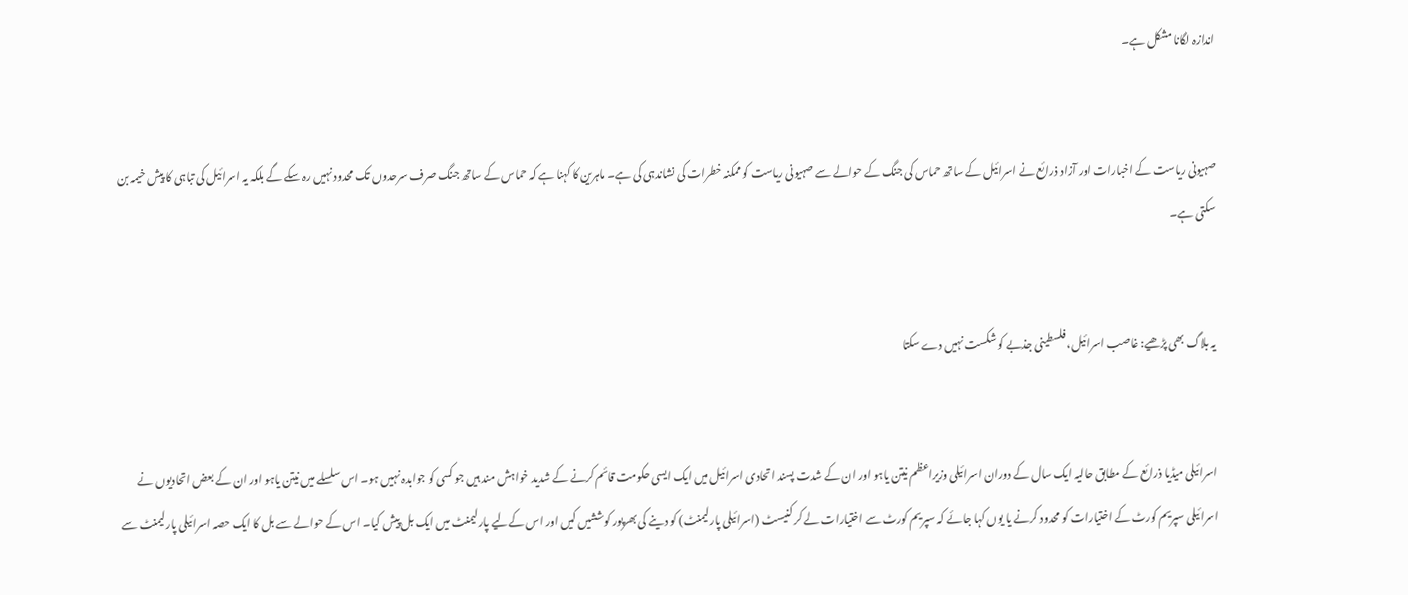اندازہ لگانا مشکل ہے۔


صہیونی ریاست کے اخبارات اور آزاد ذرائع نے اسرائیل کے ساتھ حماس کی جنگ کے حوالے سے صہیونی ریاست کو ممکنہ خطرات کی نشاندہی کی ہے۔ ماہرین کا کہنا ہے کہ حماس کے ساتھ جنگ صرف سرحدوں تک محدود نہیں رہ سکے گے بلکہ یہ اسرائیل کی تباہی کا پیش خیمہ بن سکتی ہے۔


یہ بلاگ بھی پڑھیے: غاصب اسرائیل، فلسطینی جذبے کو شکست نہیں دے سکتا


اسرائیلی میڈیا ذرائع کے مطابق حالیہ ایک سال کے دوران اسرائیلی وزیراعظم نیتن یاہو اور ان کے شدت پسند اتحادی اسرائیل میں ایک ایسی حکومت قائم کرنے کے شدید خواہش مند ہیں جو کسی کو جوابدہ نہیں ہو۔ اس سلسلے میں نیتن یاہو اور ان کے بعض اتحادیوں نے اسرائیلی سپریم کورٹ کے اختیارات کو محدود کرنے یا یوں کہا جائے کہ سپریم کورٹ سے اختیارات لے کر کنیسٹ (اسرائیلی پارلیمنٹ) کو دینے کی بھرپور کوششیں کیں اور اس کےلیے پارلیمنٹ میں ایک بل پیش کیا۔ اس کے حوالے سے بل کا ایک حصہ اسرائیلی پارلیمنٹ سے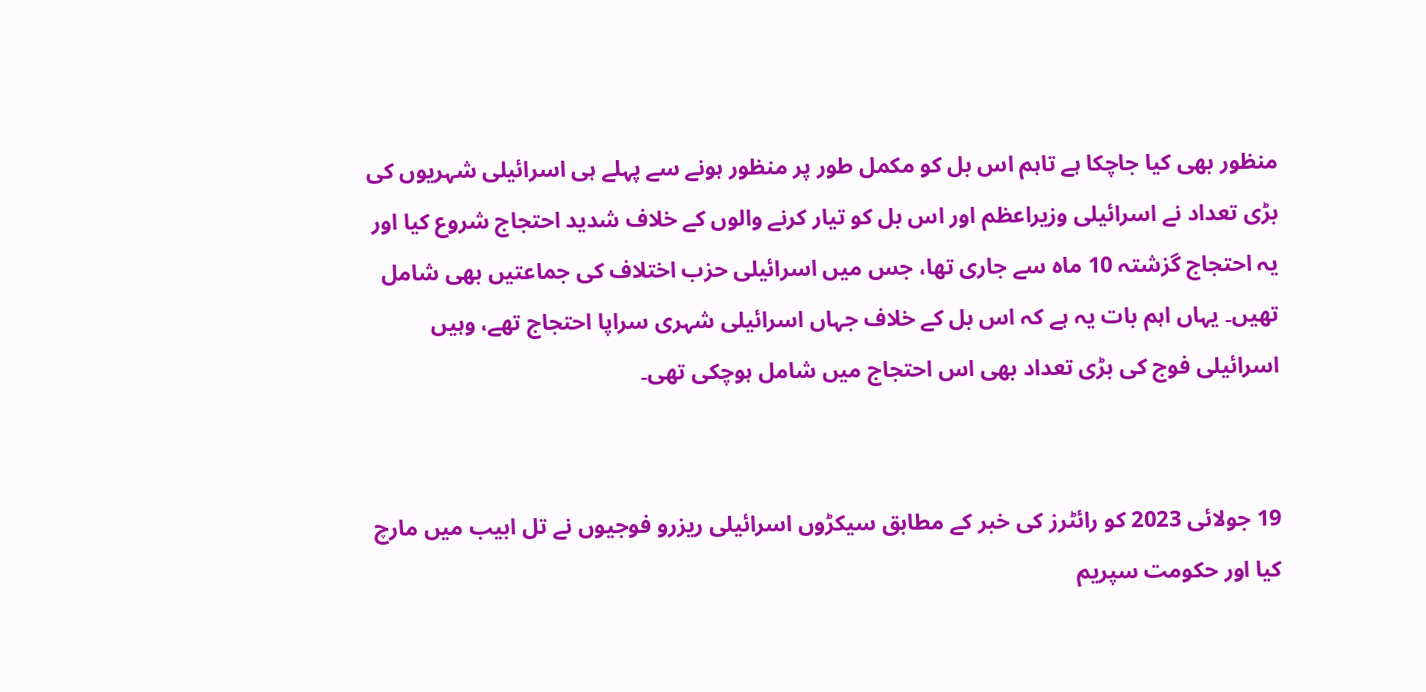منظور بھی کیا جاچکا ہے تاہم اس بل کو مکمل طور پر منظور ہونے سے پہلے ہی اسرائیلی شہریوں کی بڑی تعداد نے اسرائیلی وزیراعظم اور اس بل کو تیار کرنے والوں کے خلاف شدید احتجاج شروع کیا اور یہ احتجاج گزشتہ 10 ماہ سے جاری تھا، جس میں اسرائیلی حزب اختلاف کی جماعتیں بھی شامل تھیں۔ یہاں اہم بات یہ ہے کہ اس بل کے خلاف جہاں اسرائیلی شہری سراپا احتجاج تھے، وہیں اسرائیلی فوج کی بڑی تعداد بھی اس احتجاج میں شامل ہوچکی تھی۔


19 جولائی 2023 کو رائٹرز کی خبر کے مطابق سیکڑوں اسرائیلی ریزرو فوجیوں نے تل ابیب میں مارچ کیا اور حکومت سپریم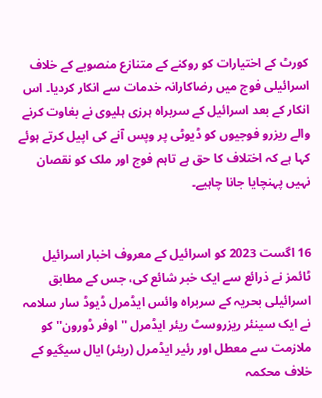کورٹ کے اختیارات کو روکنے کے متنازع منصوبے کے خلاف اسرائیلی فوج میں رضاکارانہ خدمات سے انکار کردیا۔ اس انکار کے بعد اسرائیل کے سربراہ ہرزی ہلیوی نے بغاوت کرنے والے ریزرو فوجیوں کو ڈیوٹی پر وپس آنے کی اپیل کرتے ہوئے کہا ہے کہ اختلاف کا حق ہے تاہم فوج اور ملک کو نقصان نہیں پہنچایا جانا چاہیے۔


16 اگست 2023 کو اسرائیل کے معروف اخبار اسرائیل ٹائمز نے ذرائع سے ایک خبر شائع کی، جس کے مطابق اسرائیلی بحریہ کے سربراہ وائس ایڈمرل ڈیوڈ سار سلامہ نے ایک سینئر ریزروسٹ ریئر ایڈمرل ''اوفر ڈورون'' کو ملازمت سے معطل اور رئیر ایڈمرل (ریئر) ایال سیگیو کے خلاف محکمہ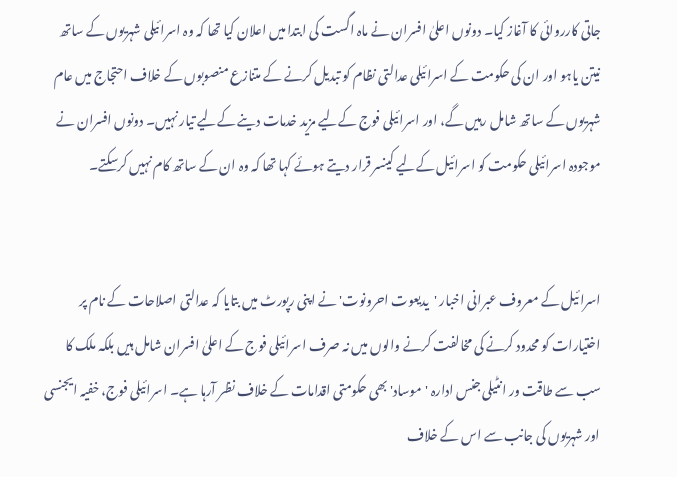جاتی کارروائی کا آغاز کیا۔ دونوں اعلیٰ افسران نے ماہ اگست کی ابتدا میں اعلان کیا تھا کہ وہ اسرائیلی شہریوں کے ساتھ نیتن یاہو اور ان کی حکومت کے اسرائیلی عدالتی نظام کو تبدیل کرنے کے متنازع منصوبوں کے خلاف احتجاج میں عام شہریوں کے ساتھ شامل رہیں گے، اور اسرائیلی فوج کےلیے مزید خدمات دینے کےلیے تیار نہیں۔ دونوں افسران نے موجودہ اسرائیلی حکومت کو اسرائیل کےلیے کینسر قرار دیتے ہوئے کہا تھا کہ وہ ان کے ساتھ کام نہیں کرسکتے۔


اسرائیل کے معروف عبرانی اخبار 'یدیعوت احرونوت' نے اپنی رپورٹ میں بتایا کہ عدالتی اصلاحات کے نام پر اختیارات کو محدود کرنے کی مخالفت کرنے والوں میں نہ صرف اسرائیلی فوج کے اعلیٰ افسران شامل ہیں بلکہ ملک کا سب سے طاقت ور انٹیلی جنس ادارہ 'موساد' بھی حکومتی اقدامات کے خلاف نظر آرہا ہے۔ اسرائیلی فوج، خفیہ ایجنسی اور شہریوں کی جانب سے اس کے خلاف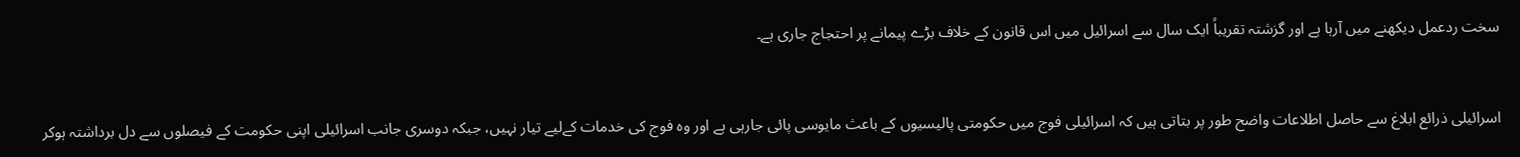سخت ردعمل دیکھنے میں آرہا ہے اور گزشتہ تقریباً ایک سال سے اسرائیل میں اس قانون کے خلاف بڑے پیمانے پر احتجاج جاری ہے۔


اسرائیلی ذرائع ابلاغ سے حاصل اطلاعات واضح طور پر بتاتی ہیں کہ اسرائیلی فوج میں حکومتی پالیسیوں کے باعث مایوسی پائی جارہی ہے اور وہ فوج کی خدمات کےلیے تیار نہیں، جبکہ دوسری جانب اسرائیلی اپنی حکومت کے فیصلوں سے دل برداشتہ ہوکر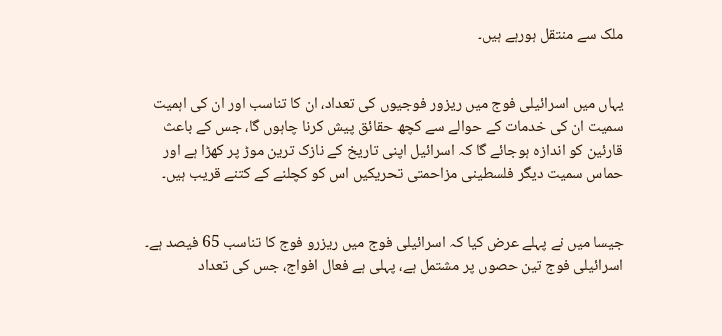ملک سے منتقل ہورہے ہیں۔


یہاں میں اسرائیلی فوج میں ریزور فوجیوں کی تعداد، ان کا تناسب اور ان کی اہمیت سمیت ان کی خدمات کے حوالے سے کچھ حقائق پیش کرنا چاہوں گا، جس کے باعث قارئین کو اندازہ ہوجائے گا کہ اسرائیل اپنی تاریخ کے نازک ترین موڑ پر کھڑا ہے اور حماس سمیت دیگر فلسطینی مزاحمتی تحریکیں اس کو کچلنے کے کتنے قریب ہیں۔


جیسا میں نے پہلے عرض کیا کہ اسرائیلی فوج میں ریزرو فوج کا تناسب 65 فیصد ہے۔ اسرائیلی فوج تین حصوں پر مشتمل ہے، پہلی ہے فعال افواج، جس کی تعداد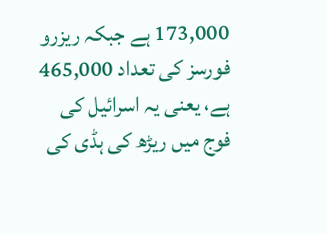173,000 ہے جبکہ ریزرو فورسز کی تعداد 465,000 ہے، یعنی یہ اسرائیل کی فوج میں ریڑھ کی ہڈی کی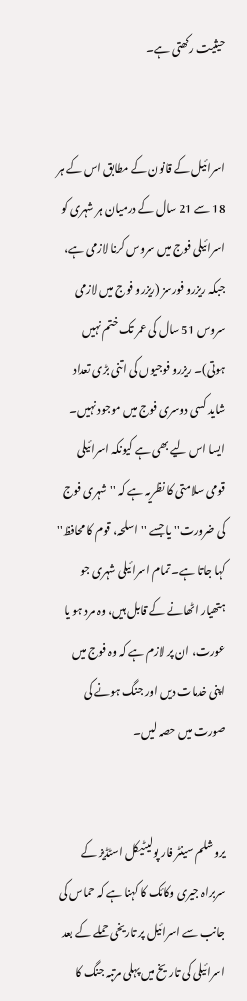حیثیت رکھتی ہے۔


اسرائیل کے قانون کے مطابق اس کے ہر 18 سے 21 سال کے درمیان ہر شہری کو اسرائیلی فوج میں سروس کرنا لازمی ہے، جبکہ ریزرو فورسز (ریزرو فوج میں لازمی سروس 51 سال کی عمر تک ختم نہیں ہوتی)۔ ریزرو فوجیوں کی اتنی بڑی تعداد شاید کسی دوسری فوج میں موجود نہیں۔ ایسا اس لیے بھی ہے کیونکہ اسرائیلی قومی سلامتی کا نظریہ ہے کہ ''شہری فوج کی ضرورت'' یا جسے ''اسلحہ، قوم کا محافظ'' کہا جاتا ہے۔ تمام اسرائیلی شہری جو ہتھیار اٹھانے کے قابل ہیں، وہ مرد ہو یا عورت، ان پر لازم ہے کہ وہ فوج میں اپنی خدمات دیں اور جنگ ہونے کی صورت میں حصہ لیں۔


یروشلم سینٹر فار پولیٹیکل اسٹڈیز کے سربراہ جیری وکائک کا کہنا ہے کہ حماس کی جانب سے اسرائیل پر تاریخی حملے کے بعد اسرائیلی کی تاریخ میں پہلی مرتبہ جنگ کا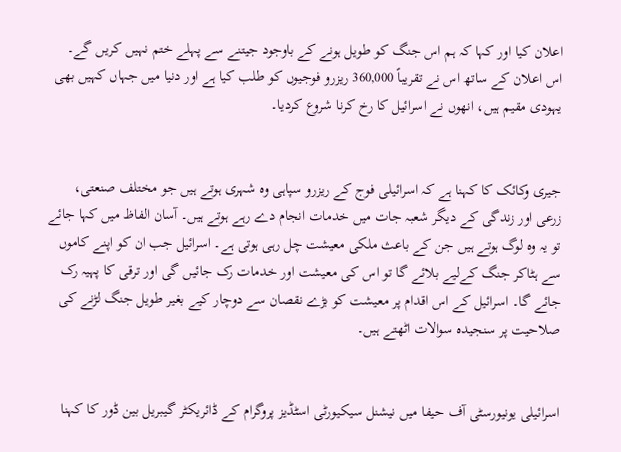اعلان کیا اور کہا کہ ہم اس جنگ کو طویل ہونے کے باوجود جیتنے سے پہلے ختم نہیں کریں گے۔ اس اعلان کے ساتھ اس نے تقریباً 360,000 ریزرو فوجیوں کو طلب کیا ہے اور دنیا میں جہاں کہیں بھی یہودی مقیم ہیں، انھوں نے اسرائیل کا رخ کرنا شروع کردیا۔


جیری وکائک کا کہنا ہے کہ اسرائیلی فوج کے ریزرو سپاہی وہ شہری ہوتے ہیں جو مختلف صنعتی، زرعی اور زندگی کے دیگر شعبہ جات میں خدمات انجام دے رہے ہوتے ہیں۔ آسان الفاظ میں کہا جائے تو یہ وہ لوگ ہوتے ہیں جن کے باعث ملکی معیشت چل رہی ہوتی ہے۔ اسرائیل جب ان کو اپنے کاموں سے ہٹاکر جنگ کےلیے بلائے گا تو اس کی معیشت اور خدمات رک جائیں گی اور ترقی کا پہیہ رک جائے گا۔ اسرائیل کے اس اقدام پر معیشت کو بڑے نقصان سے دوچار کیے بغیر طویل جنگ لڑنے کی صلاحیت پر سنجیدہ سوالات اٹھتے ہیں۔


اسرائیلی یونیورسٹی آف حیفا میں نیشنل سیکیورٹی اسٹڈیز پروگرام کے ڈائریکٹر گیبریل بین ڈور کا کہنا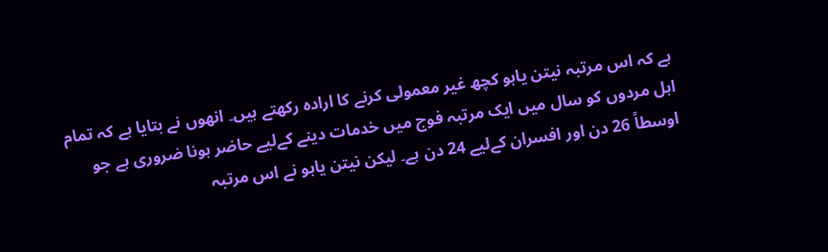ہے کہ اس مرتبہ نیتن یاہو کچھ غیر معمولی کرنے کا ارادہ رکھتے ہیں۔ انھوں نے بتایا ہے کہ تمام اہل مردوں کو سال میں ایک مرتبہ فوج میں خدمات دینے کےلیے حاضر ہونا ضروری ہے جو اوسطاً 26 دن اور افسران کےلیے 24 دن ہے۔ لیکن نیتن یاہو نے اس مرتبہ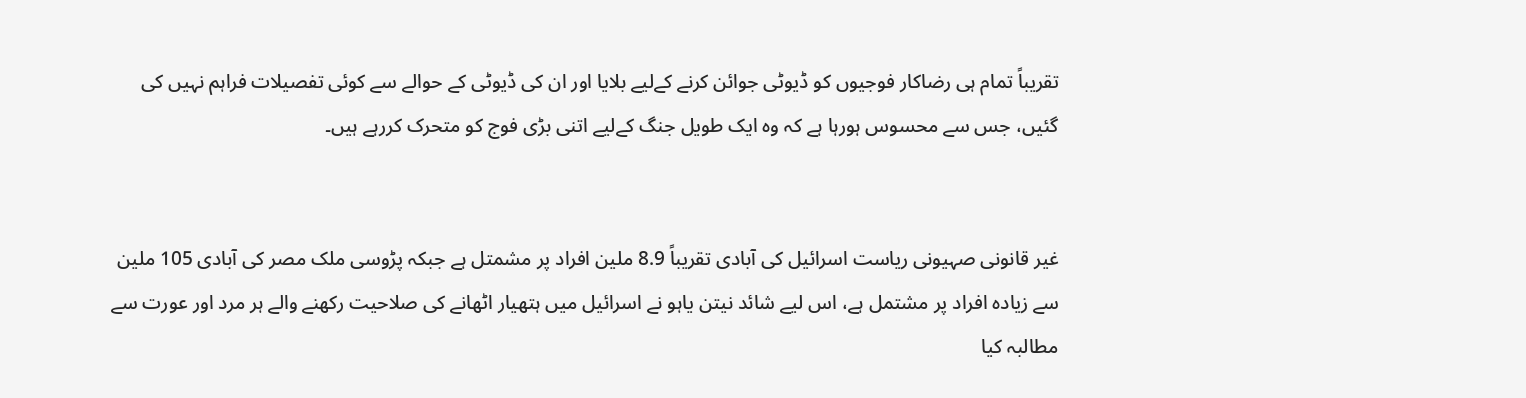تقریباً تمام ہی رضاکار فوجیوں کو ڈیوٹی جوائن کرنے کےلیے بلایا اور ان کی ڈیوٹی کے حوالے سے کوئی تفصیلات فراہم نہیں کی گئیں، جس سے محسوس ہورہا ہے کہ وہ ایک طویل جنگ کےلیے اتنی بڑی فوج کو متحرک کررہے ہیں۔


غیر قانونی صہیونی ریاست اسرائیل کی آبادی تقریباً 8.9 ملین افراد پر مشمتل ہے جبکہ پڑوسی ملک مصر کی آبادی 105 ملین سے زیادہ افراد پر مشتمل ہے، اس لیے شائد نیتن یاہو نے اسرائیل میں ہتھیار اٹھانے کی صلاحیت رکھنے والے ہر مرد اور عورت سے مطالبہ کیا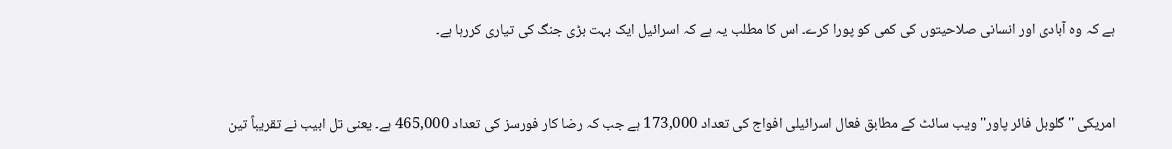ہے کہ وہ آبادی اور انسانی صلاحیتوں کی کمی کو پورا کرے۔ اس کا مطلب یہ ہے کہ اسرائیل ایک بہت بڑی جنگ کی تیاری کررہا ہے۔


امریکی ''گلوبل فائر پاور'' ویب سائٹ کے مطابق فعال اسرائیلی افواج کی تعداد 173,000 ہے جب کہ رضا کار فورسز کی تعداد 465,000 ہے۔ یعنی تل ابیب نے تقریباً تین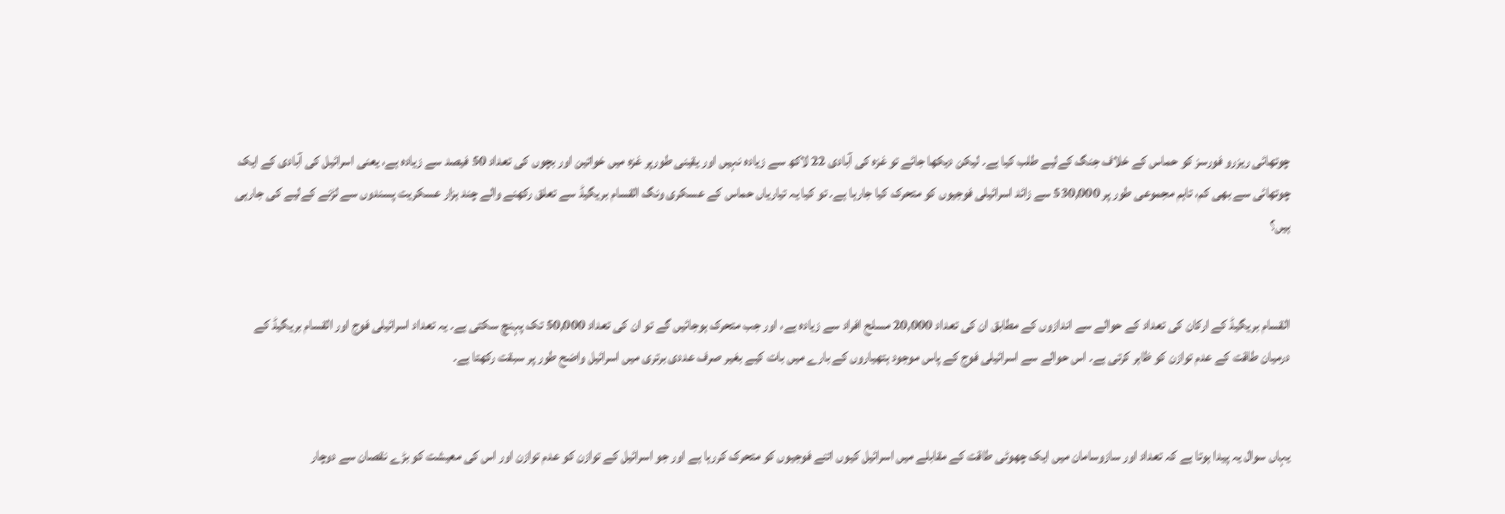چوتھائی ریزرو فورسز کو حماس کے خلاف جنگ کےلیے طلب کیا ہے۔ لیکن دیکھا جائے تو غزہ کی آبادی 22 لاکھ سے زیادہ نہیں اور یقینی طورپر غزہ میں خواتین اور بچوں کی تعداد 50 فیصد سے زیادہ ہے، یعنی اسرائیل کی آبادی کے ایک چوتھائی سے بھی کم، تاہم مجموعی طور پر 530,000 سے زائد اسرائیلی فوجیوں کو متحرک کیا جارہا ہے۔ تو کیا یہ تیاریاں حماس کے عسکری ونگ القسام بریگیڈ سے تعلق رکھنے والے چند ہزار عسکریت پسندوں سے لڑنے کےلیے کی جارہی ہیں؟


القسام بریگیڈ کے ارکان کی تعداد کے حوالے سے اندازوں کے مطابق ان کی تعداد 20,000 مسلح افراد سے زیادہ ہے، اور جب متحرک ہوجائیں گے تو ان کی تعداد 50,000 تک پہنچ سکتی ہے۔ یہ تعداد اسرائیلی فوج اور القسام بریگیڈ کے درمیان طاقت کے عدم توازن کو ظاہر کرتی ہے۔ اس حوالے سے اسرائیلی فوج کے پاس موجود ہتھیاروں کے بارے میں بات کیے بغیر صرف عددی برتری میں اسرائیل واضح طور پر سبقت رکھتا ہے۔


یہاں سوال یہ پیدا ہوتا ہے کہ تعداد اور سازوسامان میں ایک چھوٹی طاقت کے مقابلے میں اسرائیل کیوں اتنے فوجیوں کو متحرک کررہا ہے اور جو اسرائیل کے توازن کو عدم توازن اور اس کی معیشت کو بڑے نقصان سے دوچار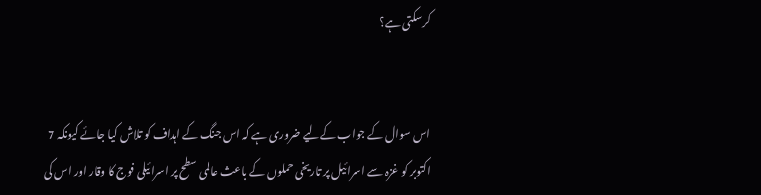کرسکتی ہے؟


اس سوال کے جواب کےلیے ضروری ہے کہ اس جنگ کے اہداف کو تلاش کیا جائے کیونکہ 7 اکتوبر کو غزہ سے اسرائیل پر تاریخی حملوں کے باعث عالمی سطح پر اسرائیلی فوج کا وقار اور اس کی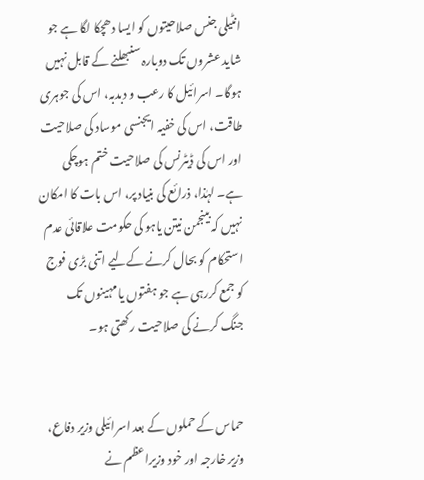انٹیلی جنس صلاحیتوں کو ایسا دھچکا لگا ہے جو شاید عشروں تک دوبارہ سنبھلنے کے قابل نہیں ہوگا۔ اسرائیل کا رعب و دبدبہ، اس کی جوہری طاقت، اس کی خفیہ ایجنسی موساد کی صلاحیت اور اس کی ڈیٹرنس کی صلاحیت ختم ہوچکی ہے۔ لہٰذا، ذرائع کی بنیاد پر، اس بات کا امکان نہیں کہ بینجمن نیتن یاہو کی حکومت علاقائی عدم استحکام کو بحال کرنے کےلیے اتنی بڑی فوج کو جمع کررہی ہے جو ہفتوں یا مہینوں تک جنگ کرنے کی صلاحیت رکھتی ہو۔


حماس کے حملوں کے بعد اسرائیلی وزیر دفاع، وزیر خارجہ اور خود وزیراعظم نے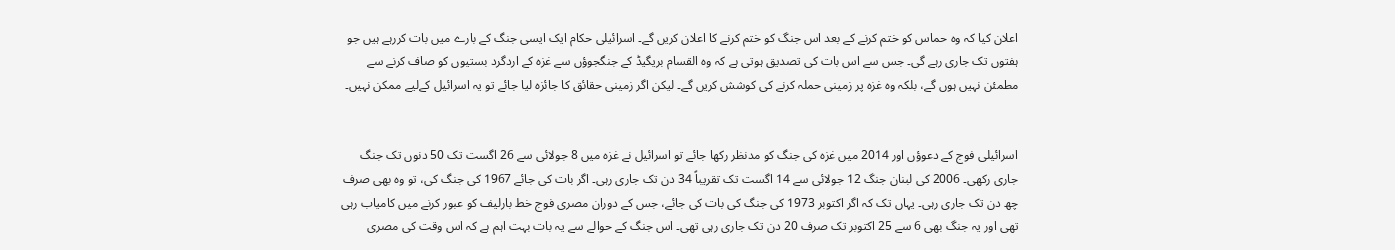اعلان کیا کہ وہ حماس کو ختم کرنے کے بعد اس جنگ کو ختم کرنے کا اعلان کریں گے۔ اسرائیلی حکام ایک ایسی جنگ کے بارے میں بات کررہے ہیں جو ہفتوں تک جاری رہے گی۔ جس سے اس بات کی تصدیق ہوتی ہے کہ وہ القسام بریگیڈ کے جنگجوؤں سے غزہ کے اردگرد بستیوں کو صاف کرنے سے مطمئن نہیں ہوں گے، بلکہ وہ غزہ پر زمینی حملہ کرنے کی کوشش کریں گے۔ لیکن اگر زمینی حقائق کا جائزہ لیا جائے تو یہ اسرائیل کےلیے ممکن نہیں۔


اسرائیلی فوج کے دعوؤں اور 2014 میں غزہ کی جنگ کو مدنظر رکھا جائے تو اسرائیل نے غزہ میں 8 جولائی سے 26 اگست تک 50 دنوں تک جنگ جاری رکھی۔ 2006 کی لبنان جنگ 12 جولائی سے 14 اگست تک تقریباً 34 دن تک جاری رہی۔ اگر بات کی جائے 1967 کی جنگ کی، تو وہ بھی صرف چھ دن تک جاری رہی۔ یہاں تک کہ اگر اکتوبر 1973 کی جنگ کی بات کی جائے، جس کے دوران مصری فوج خط بارليف کو عبور کرنے میں کامیاب رہی تھی اور یہ جنگ بھی 6 سے 25 اکتوبر تک صرف 20 دن تک جاری رہی تھی۔ اس جنگ کے حوالے سے یہ بات بہت اہم ہے کہ اس وقت کی مصری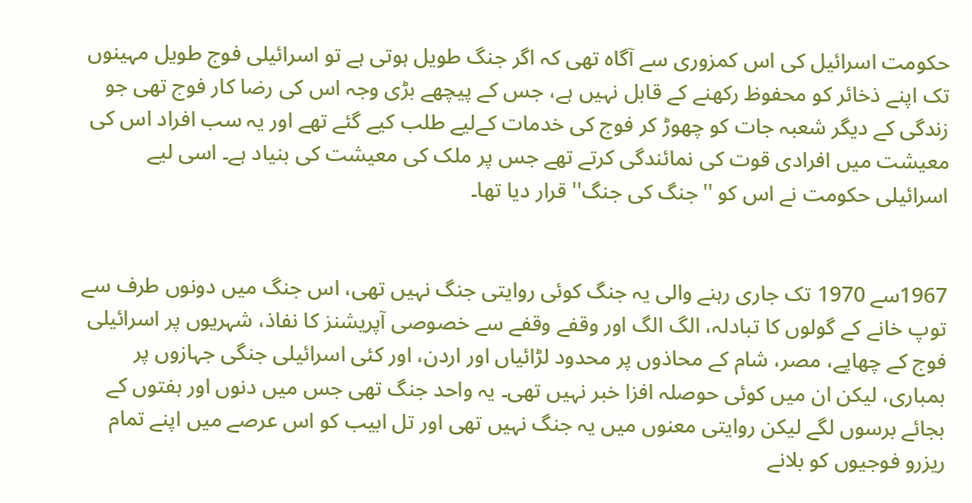حکومت اسرائیل کی اس کمزوری سے آگاہ تھی کہ اگر جنگ طویل ہوتی ہے تو اسرائیلی فوج طویل مہینوں تک اپنے ذخائر کو محفوظ رکھنے کے قابل نہیں ہے، جس کے پیچھے بڑی وجہ اس کی رضا کار فوج تھی جو زندگی کے دیگر شعبہ جات کو چھوڑ کر فوج کی خدمات کےلیے طلب کیے گئے تھے اور یہ سب افراد اس کی معیشت میں افرادی قوت کی نمائندگی کرتے تھے جس پر ملک کی معیشت کی بنیاد ہے۔ اسی لیے اسرائیلی حکومت نے اس کو ''جنگ کی جنگ'' قرار دیا تھا۔


1967سے 1970 تک جاری رہنے والی یہ جنگ کوئی روایتی جنگ نہیں تھی، اس جنگ میں دونوں طرف سے توپ خانے کے گولوں کا تبادلہ، الگ الگ اور وقفے وقفے سے خصوصی آپریشنز کا نفاذ، شہریوں پر اسرائیلی فوج کے چھاپے، مصر، شام کے محاذوں پر محدود لڑائیاں اور اردن، اور کئی اسرائیلی جنگی جہازوں پر بمباری، لیکن ان میں کوئی حوصلہ افزا خبر نہیں تھی۔ یہ واحد جنگ تھی جس میں دنوں اور ہفتوں کے بجائے برسوں لگے لیکن روایتی معنوں میں یہ جنگ نہیں تھی اور تل ابیب کو اس عرصے میں اپنے تمام ریزرو فوجیوں کو بلانے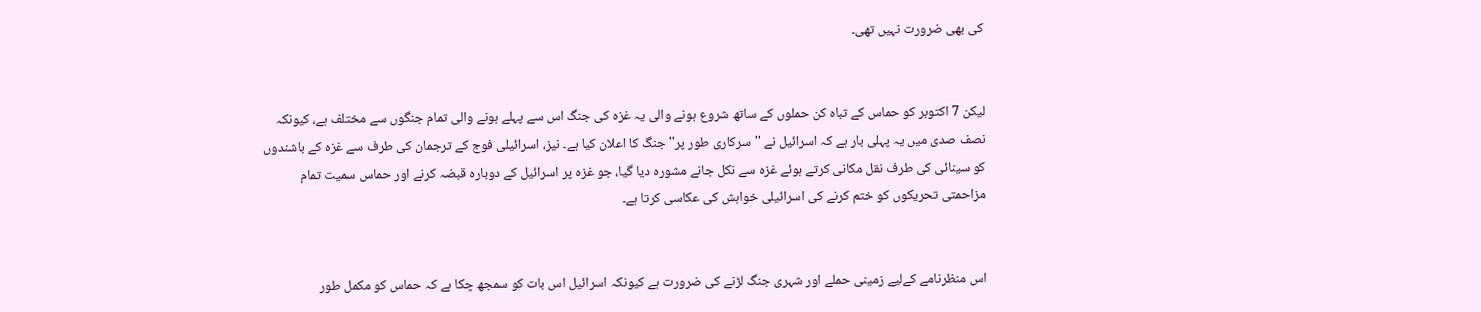کی بھی ضرورت نہیں تھی۔


لیکن 7 اکتوبر کو حماس کے تباہ کن حملوں کے ساتھ شروع ہونے والی یہ غزہ کی جنگ اس سے پہلے ہونے والی تمام جنگوں سے مختلف ہے، کیونکہ نصف صدی میں یہ پہلی بار ہے کہ اسرائیل نے ''سرکاری طور پر'' جنگ کا اعلان کیا ہے۔ نیز، اسرائیلی فوج کے ترجمان کی طرف سے غزہ کے باشندوں کو سینائی کی طرف نقل مکانی کرتے ہوئے غزہ سے نکل جانے مشورہ دیا گیا، جو غزہ پر اسرائیل کے دوبارہ قبضہ کرنے اور حماس سمیت تمام مزاحمتی تحریکوں کو ختم کرنے کی اسرائیلی خواہش کی عکاسی کرتا ہے۔


اس منظرنامے کےلیے زمینی حملے اور شہری جنگ لڑنے کی ضرورت ہے کیونکہ اسرائیل اس بات کو سمجھ چکا ہے کہ حماس کو مکمل طور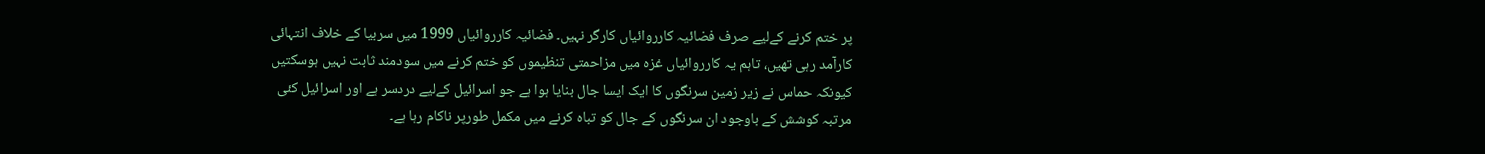پر ختم کرنے کےلیے صرف فضائیہ کارروائیاں کارگر نہیں۔ فضائیہ کارروائیاں 1999 میں سربیا کے خلاف انتہائی کارآمد رہی تھیں، تاہم یہ کارروائیاں غزہ میں مزاحمتی تنظیموں کو ختم کرنے میں سودمند ثابت نہیں ہوسکتیں کیونکہ حماس نے زیر زمین سرنگوں کا ایک ایسا جال بنایا ہوا ہے جو اسرائیل کےلیے دردسر ہے اور اسرائیل کئی مرتبہ کوشش کے باوجود ان سرنگوں کے جال کو تباہ کرنے میں مکمل طورپر ناکام رہا ہے۔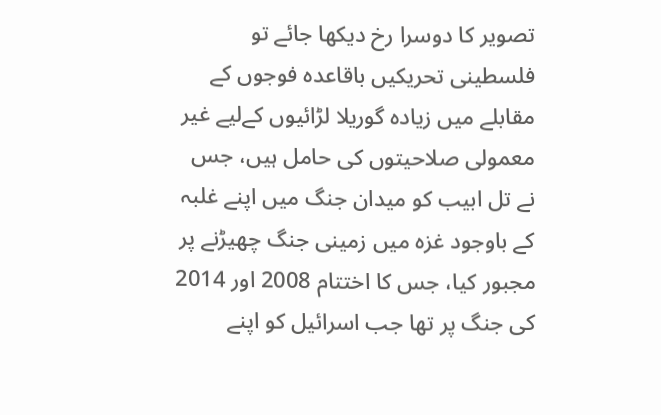تصویر کا دوسرا رخ دیکھا جائے تو فلسطینی تحریکیں باقاعدہ فوجوں کے مقابلے میں زیادہ گوریلا لڑائیوں کےلیے غیر معمولی صلاحیتوں کی حامل ہیں، جس نے تل ابیب کو میدان جنگ میں اپنے غلبہ کے باوجود غزہ میں زمینی جنگ چھیڑنے پر مجبور کیا، جس کا اختتام 2008 اور 2014 کی جنگ پر تھا جب اسرائیل کو اپنے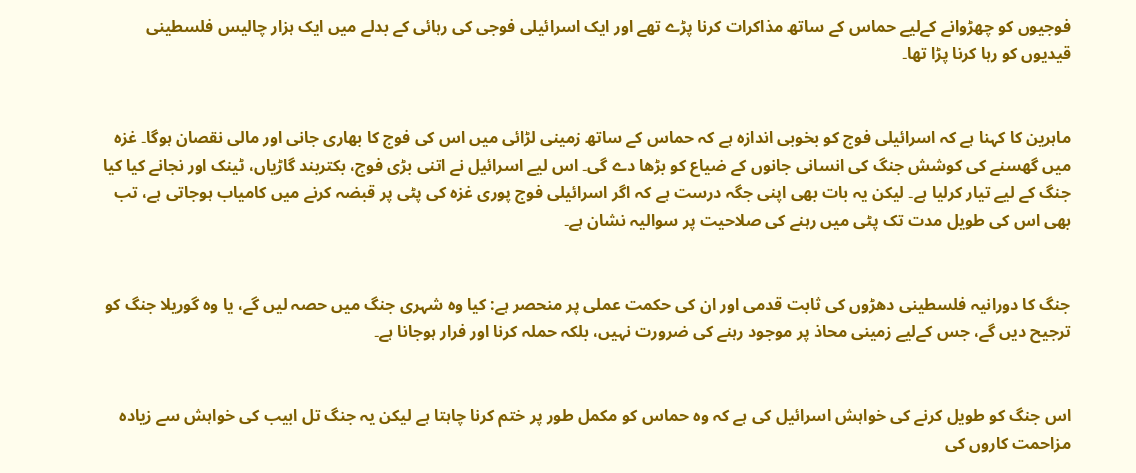فوجیوں کو چھڑوانے کےلیے حماس کے ساتھ مذاکرات کرنا پڑے تھے اور ایک اسرائیلی فوجی کی رہائی کے بدلے میں ایک ہزار چالیس فلسطینی قیدیوں کو رہا کرنا پڑا تھا۔


ماہرین کا کہنا ہے کہ اسرائیلی فوج کو بخوبی اندازہ ہے کہ حماس کے ساتھ زمینی لڑائی میں اس کی فوج کا بھاری جانی اور مالی نقصان ہوگا۔ غزہ میں گھسنے کی کوشش جنگ کی انسانی جانوں کے ضیاع کو بڑھا دے گی۔ اس لیے اسرائیل نے اتنی بڑی فوج، بکتربند گاڑیاں، ٹینک اور نجانے کیا کیا جنگ کے لیے تیار کرلیا ہے۔ لیکن یہ بات بھی اپنی جگہ درست ہے کہ اگر اسرائیلی فوج پوری غزہ کی پٹی پر قبضہ کرنے میں کامیاب ہوجاتی ہے، تب بھی اس کی طویل مدت تک پٹی میں رہنے کی صلاحیت پر سوالیہ نشان ہے۔


جنگ کا دورانیہ فلسطینی دھڑوں کی ثابت قدمی اور ان کی حکمت عملی پر منحصر ہے: کیا وہ شہری جنگ میں حصہ لیں گے، یا وہ گوریلا جنگ کو ترجیح دیں گے، جس کےلیے زمینی محاذ پر موجود رہنے کی ضرورت نہیں، بلکہ حملہ کرنا اور فرار ہوجانا ہے۔


اس جنگ کو طویل کرنے کی خواہش اسرائیل کی ہے کہ وہ حماس کو مکمل طور پر ختم کرنا چاہتا ہے لیکن یہ جنگ تل ابیب کی خواہش سے زیادہ مزاحمت کاروں کی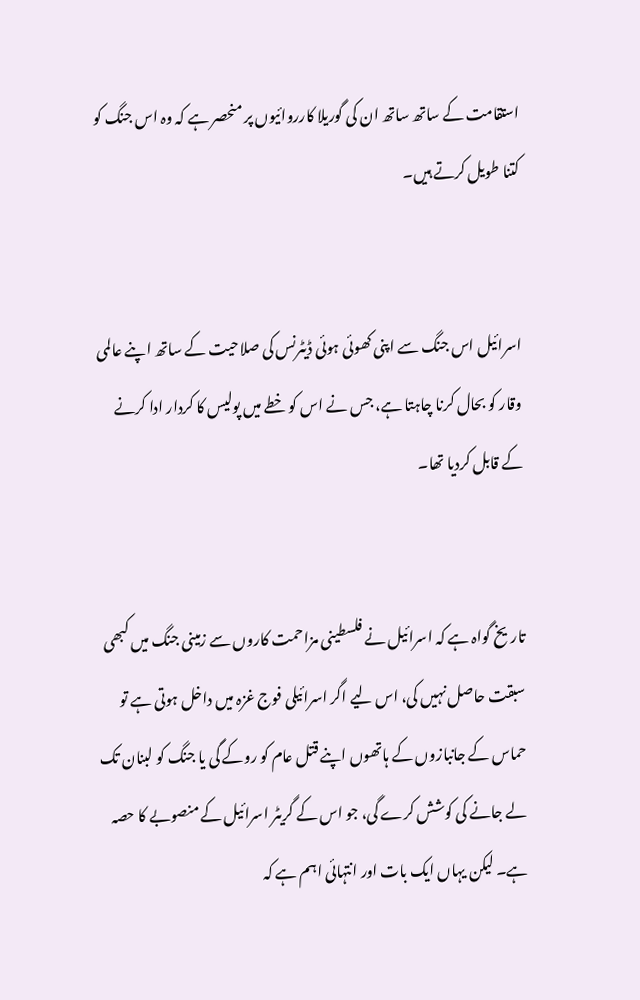استقامت کے ساتھ ساتھ ان کی گوریلا کارروائیوں پر منحصر ہے کہ وہ اس جنگ کو کتنا طویل کرتے ہیں۔


اسرائیل اس جنگ سے اپنی کھوئی ہوئی ڈیٹرنس کی صلاحیت کے ساتھ اپنے عالمی وقار کو بحال کرنا چاہتا ہے، جس نے اس کو خطے میں پولیس کا کردار ادا کرنے کے قابل کردیا تھا۔


تاریخ گواہ ہے کہ اسرائیل نے فلسطینی مزاحمت کاروں سے زمینی جنگ میں کبھی سبقت حاصل نہیں کی، اس لیے اگر اسرائیلی فوج غزہ میں داخل ہوتی ہے تو حماس کے جانبازوں کے ہاتھوں اپنے قتل عام کو روکے گی یا جنگ کو لبنان تک لے جانے کی کوشش کرے گی، جو اس کے گریٹر اسرائیل کے منصوبے کا حصہ ہے۔ لیکن یہاں ایک بات اور انتہائی اہم ہے کہ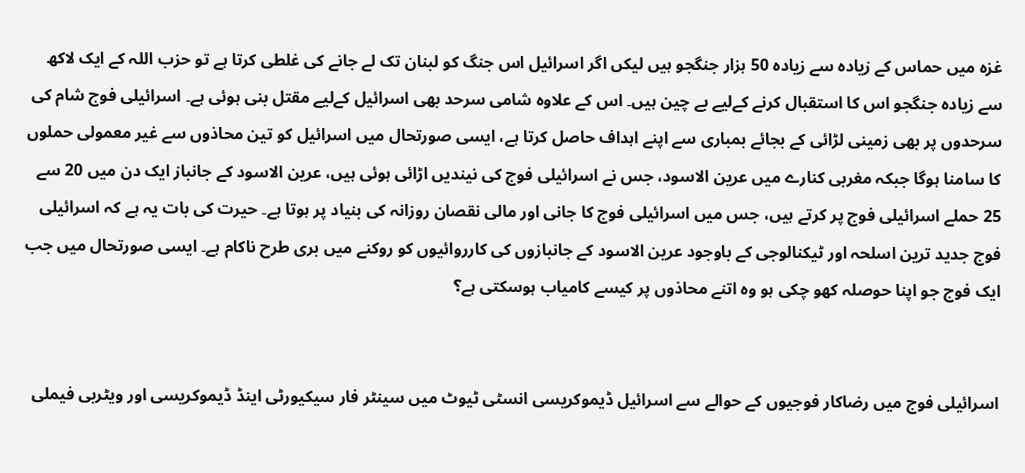غزہ میں حماس کے زیادہ سے زیادہ 50 ہزار جنگجو ہیں لیکں اگر اسرائیل اس جنگ کو لبنان تک لے جانے کی غلطی کرتا ہے تو حزب اللہ کے ایک لاکھ سے زیادہ جنگجو اس کا استقبال کرنے کےلیے بے چین ہیں۔ اس کے علاوہ شامی سرحد بھی اسرائیل کےلیے مقتل بنی ہوئی ہے۔ اسرائیلی فوج شام کی سرحدوں پر بھی زمینی لڑائی کے بجائے بمباری سے اپنے اہداف حاصل کرتا ہے، ایسی صورتحال میں اسرائیل کو تین محاذوں سے غیر معمولی حملوں کا سامنا ہوگا جبکہ مغربی کنارے میں عرین الاسود، جس نے اسرائیلی فوج کی نیندیں اڑائی ہوئی ہیں، عرین الاسود کے جانباز ایک دن میں 20 سے 25 حملے اسرائیلی فوج پر کرتے ہیں، جس میں اسرائیلی فوج کا جانی اور مالی نقصان روزانہ کی بنیاد پر ہوتا ہے۔ حیرت کی بات یہ ہے کہ اسرائیلی فوج جدید ترین اسلحہ اور ٹیکنالوجی کے باوجود عرین الاسود کے جانبازوں کی کارروائیوں کو روکنے میں بری طرح ناکام ہے۔ ایسی صورتحال میں جب ایک فوج جو اپنا حوصلہ کھو چکی ہو وہ اتنے محاذوں پر کیسے کامیاب ہوسکتی ہے؟


اسرائیلی فوج میں رضاکار فوجیوں کے حوالے سے اسرائیل ڈیموکریسی انسٹی ٹیوٹ میں سینٹر فار سیکیورٹی اینڈ ڈیموکریسی اور ویٹربی فیملی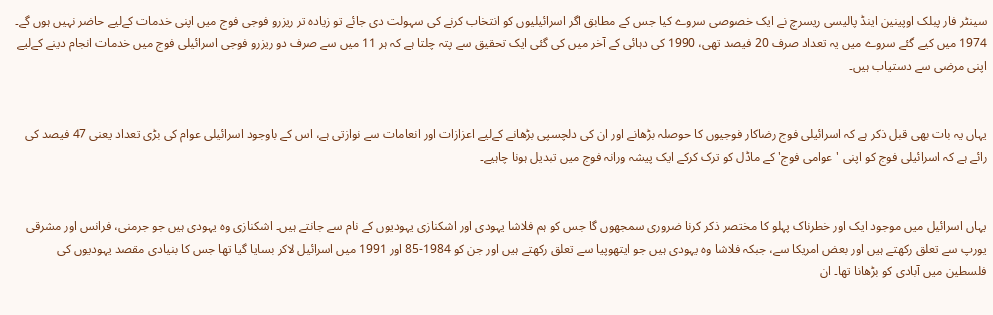سینٹر فار پبلک اوپینین اینڈ پالیسی ریسرچ نے ایک خصوصی سروے کیا جس کے مطابق اگر اسرائیلیوں کو انتخاب کرنے کی سہولت دی جائے تو زیادہ تر ریزرو فوجی فوج میں اپنی خدمات کےلیے حاضر نہیں ہوں گے۔ 1974 میں کیے گئے سروے میں یہ تعداد صرف 20 فیصد تھی، 1990 کی دہائی کے آخر میں کی گئی ایک تحقیق سے پتہ چلتا ہے کہ ہر 11 میں سے صرف دو ریزرو فوجی اسرائیلی فوج میں خدمات انجام دینے کےلیے اپنی مرضی سے دستیاب ہیں۔


یہاں یہ بات بھی قبل ذکر ہے کہ اسرائیلی فوج رضاکار فوجیوں کا حوصلہ بڑھانے اور ان کی دلچسپی بڑھانے کےلیے اعزازات اور انعامات سے نوازتی ہے، اس کے باوجود اسرائیلی عوام کی بڑی تعداد یعنی 47 فیصد کی رائے ہے کہ اسرائیلی فوج کو اپنی 'عوامی فوج' کے ماڈل کو ترک کرکے ایک پیشہ ورانہ فوج میں تبدیل ہونا چاہیے۔


یہاں اسرائیل میں موجود ایک اور خطرناک پہلو کا مختصر ذکر کرنا ضروری سمجھوں گا جس کو ہم فلاشا یہودی اور اشکنازی یہودیوں کے نام سے جانتے ہیں۔ اشکنازی وہ یہودی ہیں جو جرمنی، فرانس اور مشرقی یورپ سے تعلق رکھتے ہیں اور بعض امریکا سے، جبکہ فلاشا وہ یہودی ہیں جو ایتھوپیا سے تعلق رکھتے ہیں اور جن کو 1984-85 اور 1991 میں اسرائیل لاکر بسایا گیا تھا جس کا بنیادی مقصد یہودیوں کی فلسطین میں آبادی کو بڑھانا تھا۔ ان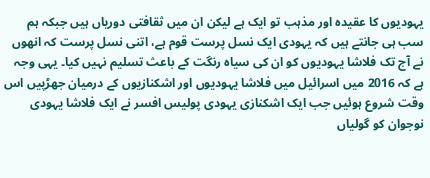یہودیوں کا عقیدہ اور مذہب تو ایک ہے لیکن ان میں ثقافتی دوریاں ہیں جبکہ ہم سب ہی جانتے ہیں کہ یہودی ایک نسل پرست قوم ہے، اتنی نسل پرست کہ انھوں نے آج تک فلاشا یہودیوں کو ان کی سیاہ رنگت کے باعث تسلیم نہیں کیا۔ یہی وجہ ہے کہ 2016 میں اسرائیل میں فلاشا یہودیوں اور اشکنازیوں کے درمیان جھڑپیں اس وقت شروع ہوئیں جب ایک اشکنازی یہودی پولیس افسر نے ایک فلاشا یہودی نوجوان کو گولیاں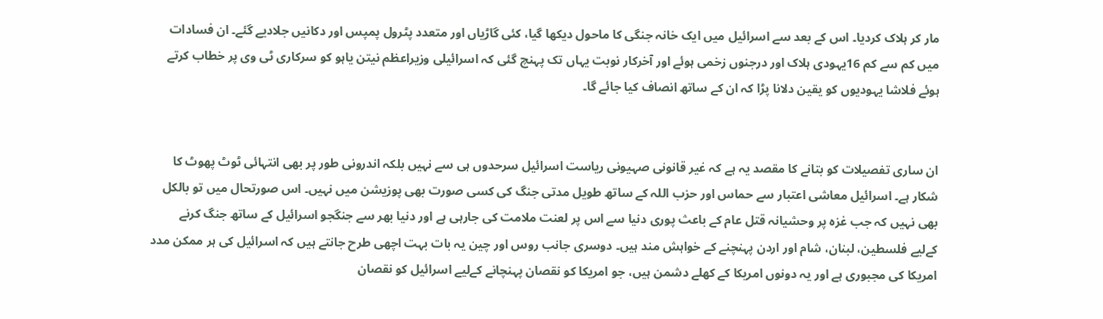مار کر ہلاک کردیا۔ اس کے بعد سے اسرائیل میں ایک خانہ جنگی کا ماحول دیکھا گیا، کئی گاڑیاں اور متعدد پٹرول پمپس اور دکانیں جلادیے گئے۔ ان فسادات میں کم سے کم 16یہودی ہلاک اور درجنوں زخمی ہوئے اور آخرکار نوبت یہاں تک پہنچ گئی کہ اسرائیلی وزیراعظم نیتن یاہو کو سرکاری ٹی وی پر خطاب کرتے ہوئے فلاشا یہودیوں کو یقین دلانا پڑا کہ ان کے ساتھ انصاف کیا جائے گا۔


ان ساری تفصیلات کو بتانے کا مقصد یہ ہے کہ غیر قانونی صہیونی ریاست اسرائیل سرحدوں ہی سے نہیں بلکہ اندرونی طور پر بھی انتہائی ٹوٹ پھوٹ کا شکار ہے۔ اسرائیل معاشی اعتبار سے حماس اور حزب اللہ کے ساتھ طویل مدتی جنگ کی کسی صورت بھی پوزیشن میں نہیں۔ اس صورتحال میں تو بالکل بھی نہیں کہ جب غزہ پر وحشیانہ قتل عام کے باعث پوری دنیا سے اس پر لعنت ملامت کی جارہی ہے اور دنیا بھر سے جنگجو اسرائیل کے ساتھ جنگ کرنے کےلیے فلسطین، لبنان، شام اور اردن پہنچنے کے خواہش مند ہیں۔ دوسری جانب روس اور چین یہ بات بہت اچھی طرح جانتے ہیں کہ اسرائیل کی ہر ممکن مدد امریکا کی مجبوری ہے اور یہ دونوں امریکا کے کھلے دشمن ہیں، جو امریکا کو نقصان پہنچانے کےلیے اسرائیل کو نقصان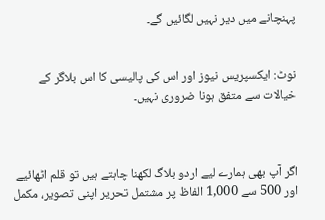پہنچانے میں دیر نہیں لگائیں گے۔


نوٹ: ایکسپریس نیوز اور اس کی پالیسی کا اس بلاگر کے خیالات سے متفق ہونا ضروری نہیں۔



اگر آپ بھی ہمارے لیے اردو بلاگ لکھنا چاہتے ہیں تو قلم اٹھائیے اور 500 سے 1,000 الفاظ پر مشتمل تحریر اپنی تصویر، مکمل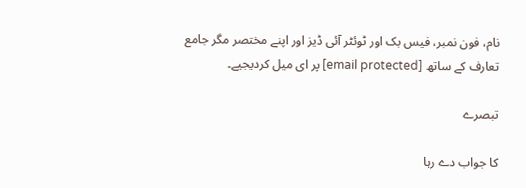نام، فون نمبر، فیس بک اور ٹوئٹر آئی ڈیز اور اپنے مختصر مگر جامع تعارف کے ساتھ [email protected] پر ای میل کردیجیے۔

تبصرے

کا جواب دے رہا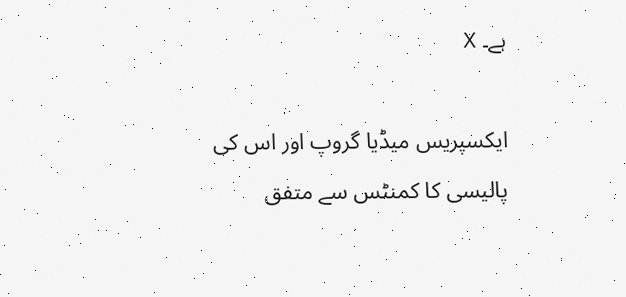ہے۔ X

ایکسپریس میڈیا گروپ اور اس کی پالیسی کا کمنٹس سے متفق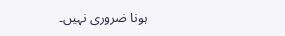ہونا ضروری نہیں۔